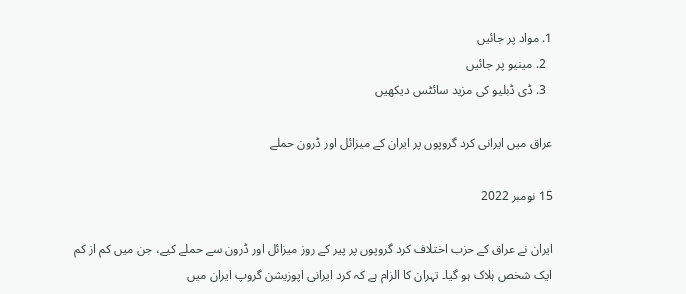1. مواد پر جائیں
  2. مینیو پر جائیں
  3. ڈی ڈبلیو کی مزید سائٹس دیکھیں

عراق میں ایرانی کرد گروپوں پر ایران کے میزائل اور ڈرون حملے

15 نومبر 2022

ایران نے عراق کے حزب اختلاف کرد گروپوں پر پیر کے روز میزائل اور ڈرون سے حملے کیے، جن میں کم از کم ایک شخص ہلاک ہو گیا۔ تہران کا الزام ہے کہ کرد ایرانی اپوزیشن گروپ ایران میں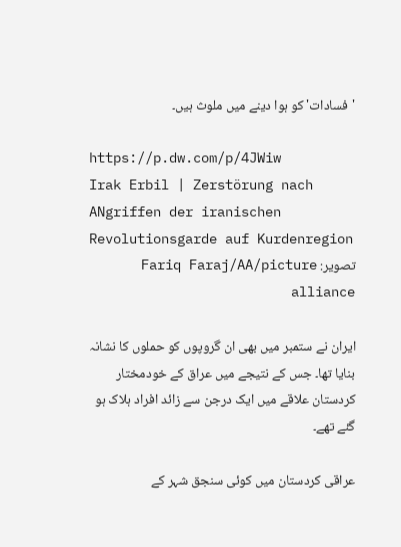'فسادات' کو ہوا دینے میں ملوث ہیں۔

https://p.dw.com/p/4JWiw
Irak Erbil | Zerstörung nach ANgriffen der iranischen Revolutionsgarde auf Kurdenregion
تصویر: Fariq Faraj/AA/picture alliance

ایران نے ستمبر میں بھی ان گروپوں کو حملوں کا نشانہ بنایا تھا۔ جس کے نتیجے میں عراق کے خودمختار کردستان علاقے میں ایک درجن سے زائد افراد ہلاک ہو  گئے تھے۔

عراقی کردستان میں کوئی سنجق شہر کے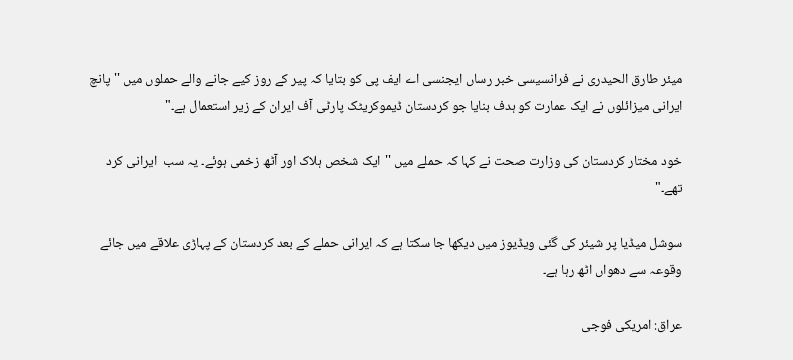میئر طارق الحیدری نے فرانسیسی خبر رساں ایجنسی اے ایف پی کو بتایا کہ پیر کے روز کیے جانے والے حملوں میں ''پانچ ایرانی میزائلوں نے ایک عمارت کو ہدف بنایا جو کردستان ڈیموکریٹک پارٹی آف ایران کے زیر استعمال ہے۔"

خود مختار کردستان کی وزارت صحت نے کہا کہ حملے میں ''ایک شخص ہلاک اور آٹھ زخمی ہوئے۔ یہ سب  ایرانی کرد  تھے۔"

سوشل میڈیا پر شیئر کی گئی ویڈیوز میں دیکھا جا سکتا ہے کہ ایرانی حملے کے بعد کردستان کے پہاڑی علاقے میں جائے وقوعہ سے دھواں اٹھ رہا ہے۔

عراق: امریکی فوجی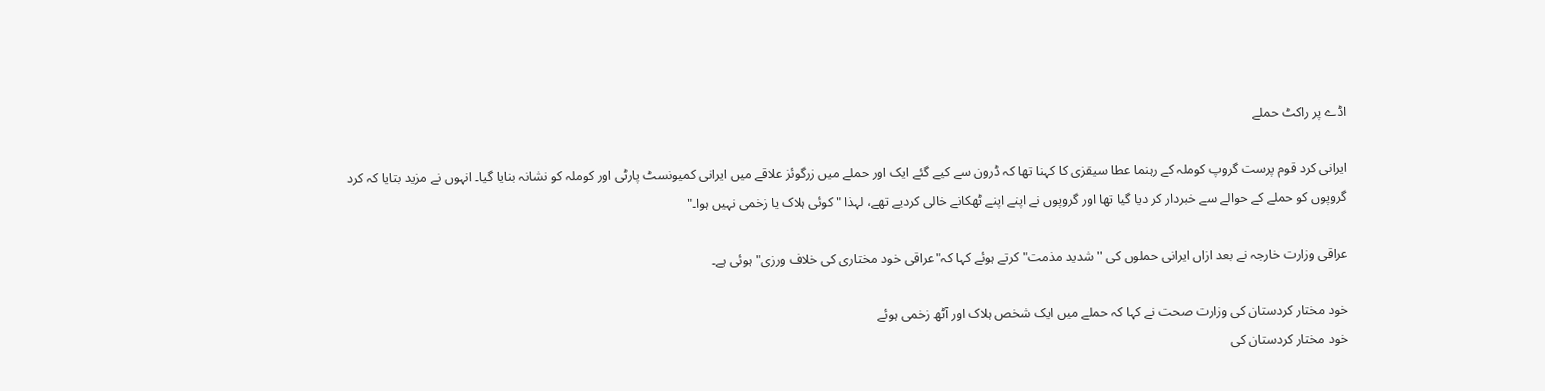اڈے پر راکٹ حملے

ایرانی کرد قوم پرست گروپ کوملہ کے رہنما عطا سیقزی کا کہنا تھا کہ ڈرون سے کیے گئے ایک اور حملے میں زرگوئز علاقے میں ایرانی کمیونسٹ پارٹی اور کوملہ کو نشانہ بنایا گیا۔ انہوں نے مزید بتایا کہ کرد گروپوں کو حملے کے حوالے سے خبردار کر دیا گیا تھا اور گروپوں نے اپنے اپنے ٹھکانے خالی کردیے تھے، لہذا "کوئی ہلاک یا زخمی نہیں ہوا۔"

عراقی وزارت خارجہ نے بعد ازاں ایرانی حملوں کی ''شدید مذمت" کرتے ہوئے کہا کہ"عراقی خود مختاری کی خلاف ورزی" ہوئی ہے۔

خود مختار کردستان کی وزارت صحت نے کہا کہ حملے میں ایک شخص ہلاک اور آٹھ زخمی ہوئے
خود مختار کردستان کی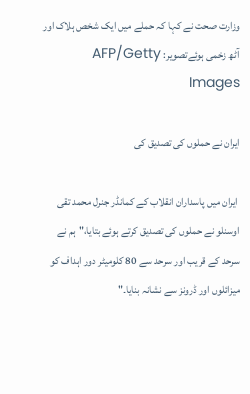وزارت صحت نے کہا کہ حملے میں ایک شخص ہلاک اور آٹھ زخمی ہوئےتصویر: AFP/Getty Images

ایران نے حملوں کی تصدیق کی

 ایران میں پاسداران انقلاب کے کمانڈر جنرل محمد تقی اوسنلو نے حملوں کی تصدیق کرتے ہوئے بتایا،"ہم نے سرحد کے قریب اور سرحد سے 80 کلومیٹر دور اہداف کو میزائلوں اور ڈرونز سے نشانہ بنایا۔"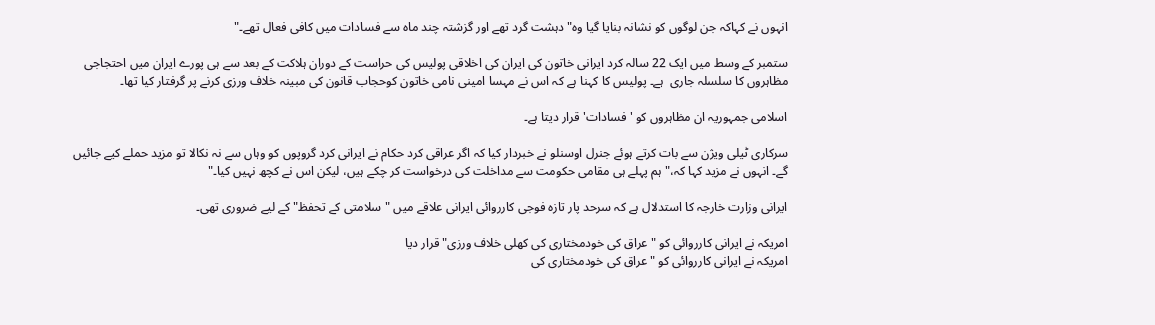انہوں نے کہاکہ جن لوگوں کو نشانہ بنایا گیا وہ"دہشت گرد تھے اور گزشتہ چند ماہ سے فسادات میں کافی فعال تھے۔"

ستمبر کے وسط میں ایک 22 سالہ کرد ایرانی خاتون کی ایران کی اخلاقی پولیس کی حراست کے دوران ہلاکت کے بعد سے ہی پورے ایران میں احتجاجی مظاہروں کا سلسلہ جاری  ہے۔ پولیس کا کہنا ہے کہ اس نے مہسا امینی نامی خاتون کوحجاب قانون کی مبینہ خلاف ورزی کرنے پر گرفتار کیا تھا۔

اسلامی جمہوریہ ان مظاہروں کو 'فسادات' قرار دیتا ہے۔

سرکاری ٹیلی ویژن سے بات کرتے ہوئے جنرل اوسنلو نے خبردار کیا کہ اگر عراقی کرد حکام نے ایرانی کرد گروپوں کو وہاں سے نہ نکالا تو مزید حملے کیے جائیں گے۔ انہوں نے مزید کہا کہ،"ہم پہلے ہی مقامی حکومت سے مداخلت کی درخواست کر چکے ہیں، لیکن اس نے کچھ نہیں کیا۔"

ایرانی وزارت خارجہ کا استدلال ہے کہ سرحد پار تازہ فوجی کارروائی ایرانی علاقے میں "سلامتی کے تحفظ" کے لیے ضروری تھی۔

امریکہ نے ایرانی کارروائی کو "عراق کی خودمختاری کی کھلی خلاف ورزی" قرار دیا
امریکہ نے ایرانی کارروائی کو "عراق کی خودمختاری کی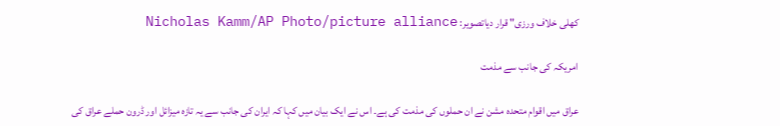کھلی خلاف ورزی" قرار دیاتصویر: Nicholas Kamm/AP Photo/picture alliance

امریکہ کی جانب سے مذمت

عراق میں اقوام متحدہ مشن نے ان حملوں کی مذمت کی ہے۔ اس نے ایک بیان میں کہا کہ ایران کی جانب سے یہ تازہ میزائل اور ڈرون حملے عراق کی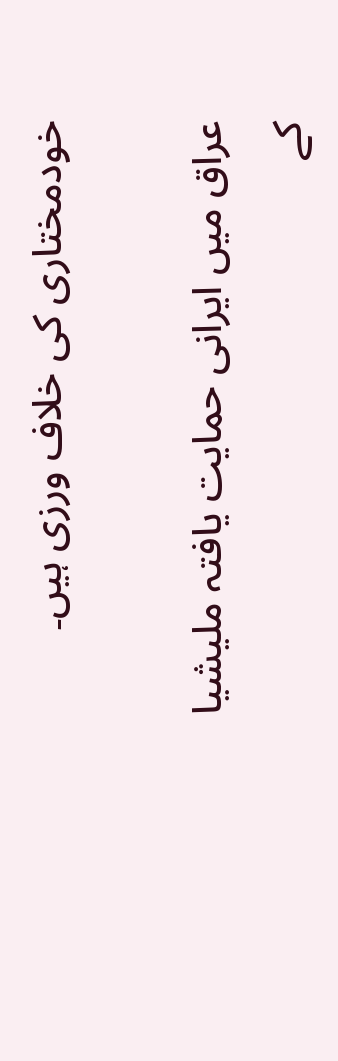خودمختاری کی خلاف ورزی ہیں۔

عراق میں ایرانی حمايت يافتہ ملیشیا کے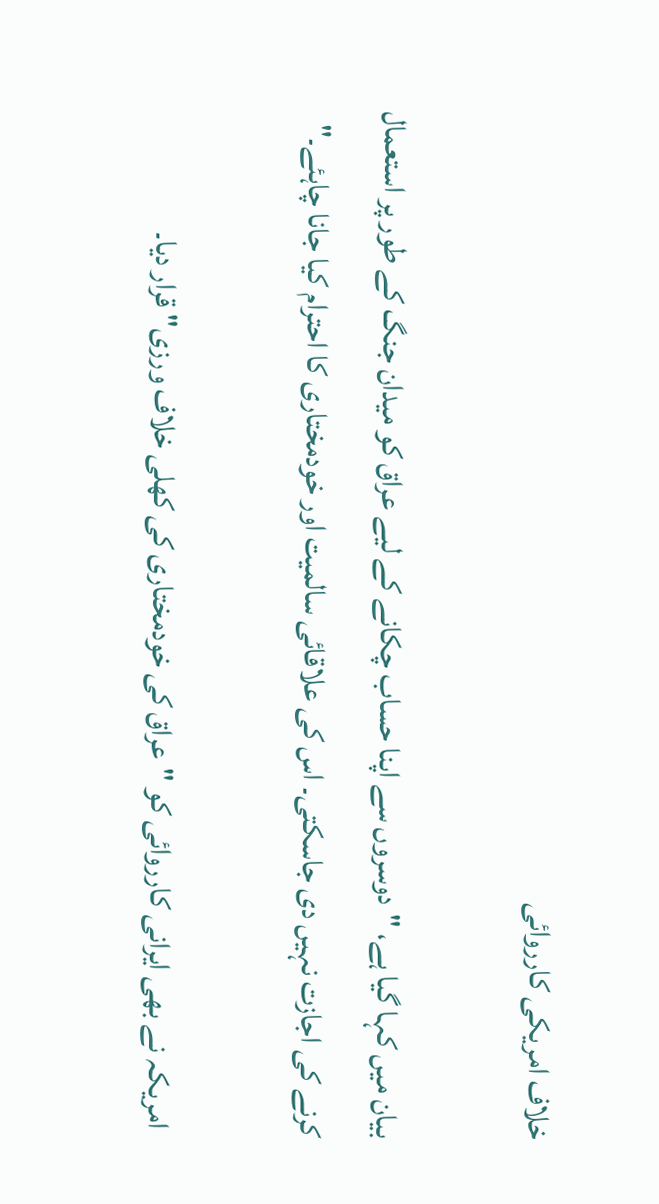خلاف امریکی کارروائی

بیان میں کہا گیا ہے، "دوسروں سے اپنا حساب چکانے کے لیے عراق کو میدان جنگ کے طور پر استعمال کرنے کی اجازت نہیں دی جاسکتی۔ اس کی علاقائی سالمیت اور خودمختاری کا احترام کیا جانا چاہئے۔"

 امریکہ نے بھی ایرانی کارروائی کو "عراق کی خودمختاری کی کھلی خلاف ورزی" قرار دیا۔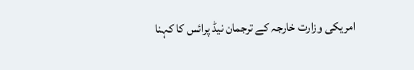امریکی وزارت خارجہ کے ترجمان نیڈ پرائس کا کہنا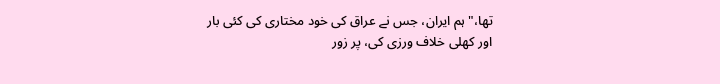تھا،"ہم ایران، جس نے عراق کی خود مختاری کی کئی بار اور کھلی خلاف ورزی کی، پر زور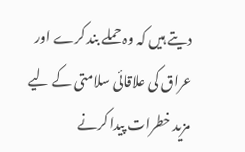دیتے ہیں کہ وہ حملے بند کرے اور عراق کی علاقائی سلامتی کے لیے مزید خطرات پیدا کرنے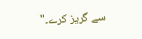سے گریز کرے۔"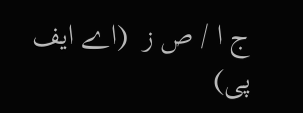ج ا / ص ز  (اے ایف پی)